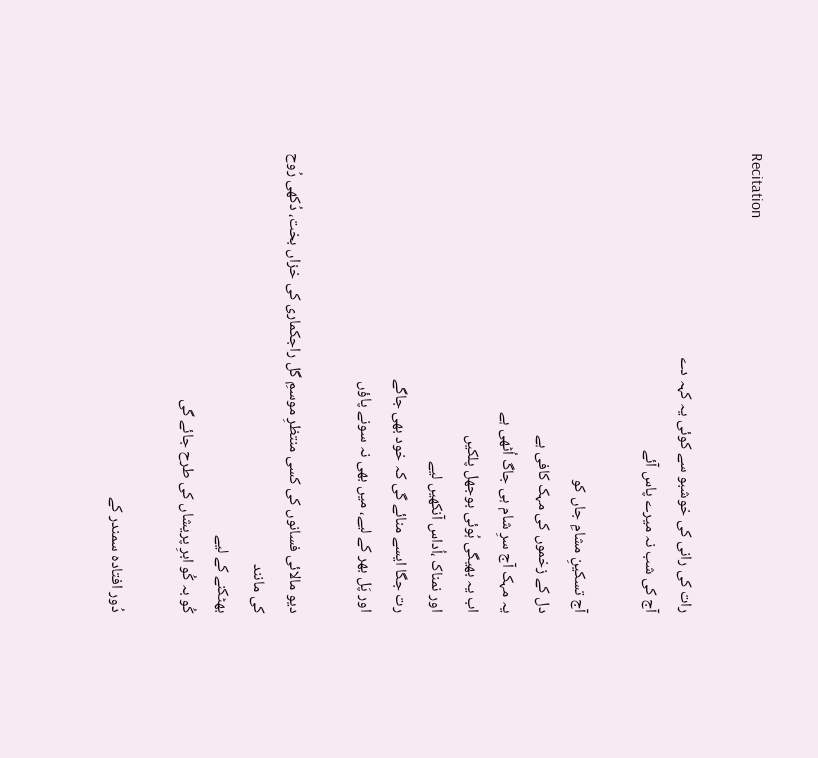Recitation

رات کی رانی کی خوشبو سے کوئی یہ کہہ دے
آج کی شب نہ میرے پاس آئے

آج تسکینِ مشامِ جاں کو
دل کے زخموں کی مہک کافی ہے
یہ مہک آج سرِ شام ہی جاگ اُٹھی ہے
اب یہ بھیگی ہُوئی بوجھل پلکیں
اور نمناک ،اُداس آنکھیں لیے
رت جگا ایسے منائے گی کہ خود بھی جاگے
اور پَل بھر کے لیے، میں بھی نہ سونے پاؤں

دیو مالائی فسانوں کی کسی منتظرِ موسمِ گل راجکماری کی خزاں بخت، دُکھی رُوح کی مانند
بھٹکنے کے لیے
کُو بہ کُو ابرِ پریشاں کی طرح جائے گی

دُور افتادہ سمندر کے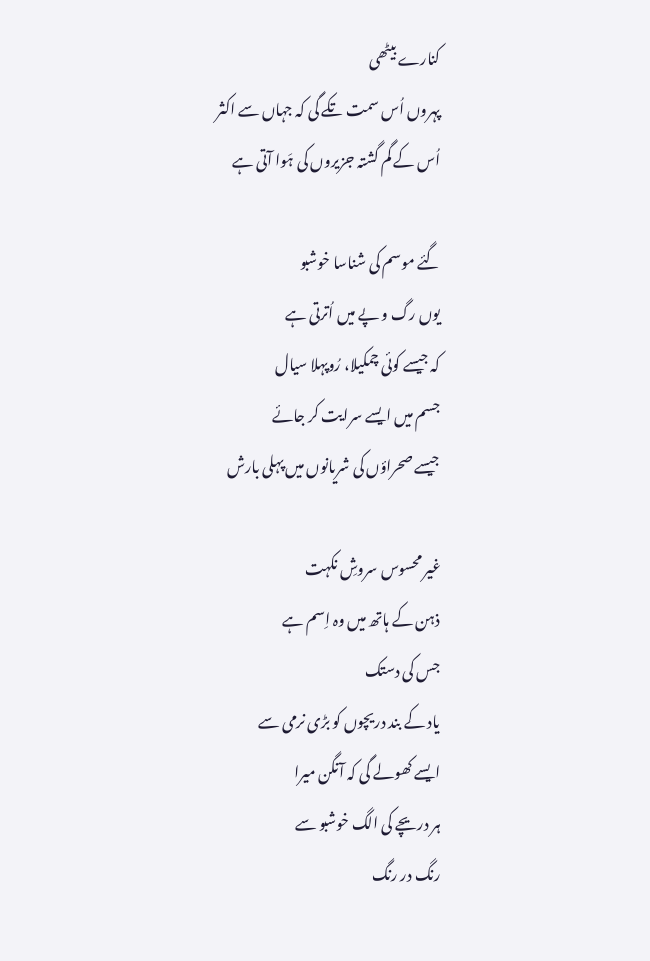کنارے بیٹھی
پہروں اُس سمت تکے گی کہ جہاں سے اکثر
اُس کے گم گشتہ جزیروں کی ہَوا آتی ہے

گئے موسم کی شناسا خوشبو
یوں رگ و پے میں اُترتی ہے
کہ جیسے کوئی چمکیلا، رُوپہلا سیال
جسم میں ایسے سرایت کر جائے
جیسے صحراؤں کی شریانوں میں پہلی بارش

غیر محسوس سروشِ نکہت
ذہن کے ہاتھ میں وہ اِسم ہے
جس کی دستک
یاد کے بند دریچوں کو بڑی نرمی سے
ایسے کھولے گی کہ آنگن میرا
ہر دریچے کی الگ خوشبو سے
رنگ در رنگ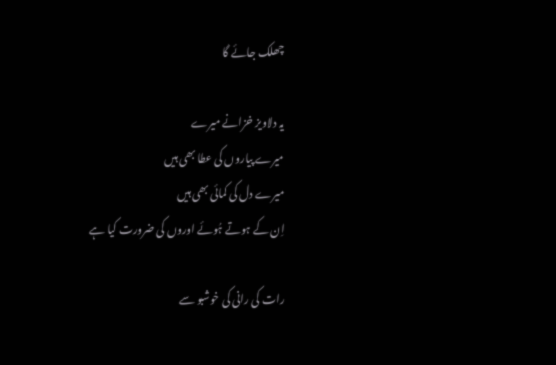چھلک جائے گا

یہ دلاویز خزانے میرے
میرے پیاروں کی عطا بھی ہیں
میرے دل کی کمائی بھی ہیں
اِن کے ہوتے ہُوئے اوروں کی ضرورت کیا ہے

رات کی رانی کی خوشبو سے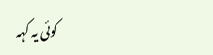کوئی یہ کہہ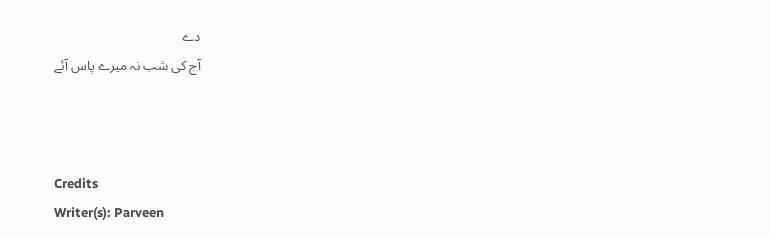دے
آج کی شب نہ میرے پاس آئے



Credits
Writer(s): Parveen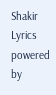Shakir
Lyrics powered by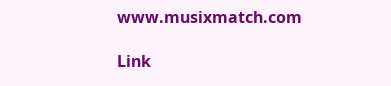www.musixmatch.com

Link